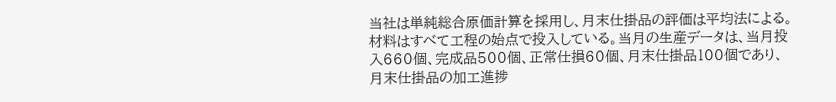当社は単純総合原価計算を採用し、月末仕掛品の評価は平均法による。材料はすべて工程の始点で投入している。当月の生産データは、当月投入660個、完成品500個、正常仕損60個、月末仕掛品100個であり、月末仕掛品の加工進捗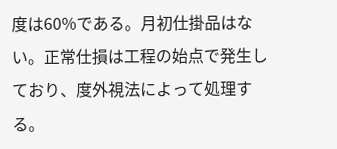度は60%である。月初仕掛品はない。正常仕損は工程の始点で発生しており、度外視法によって処理する。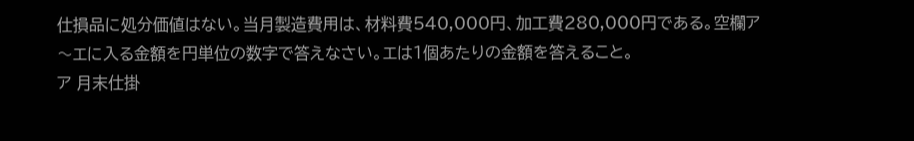仕損品に処分価値はない。当月製造費用は、材料費540,000円、加工費280,000円である。空欄ア〜エに入る金額を円単位の数字で答えなさい。エは1個あたりの金額を答えること。
ア 月末仕掛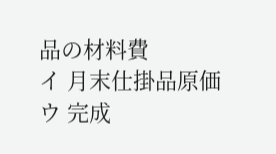品の材料費
イ 月末仕掛品原価
ウ 完成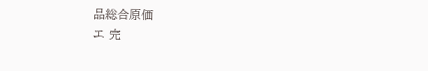品総合原価
エ 完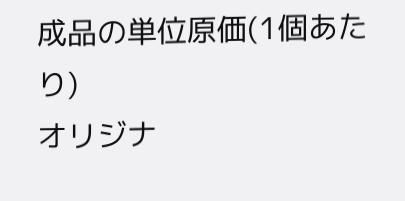成品の単位原価(1個あたり)
オリジナ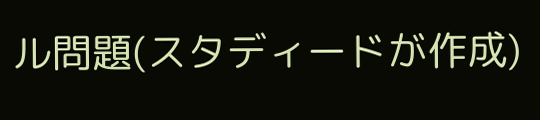ル問題(スタディードが作成)